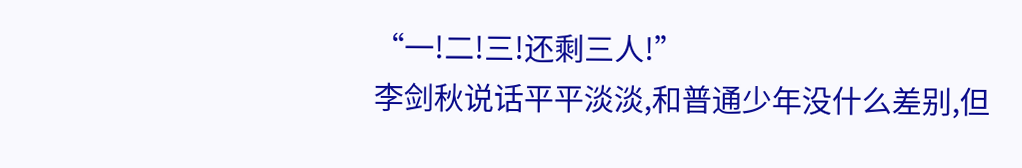“一!二!三!还剩三人!”
李剑秋说话平平淡淡,和普通少年没什么差别,但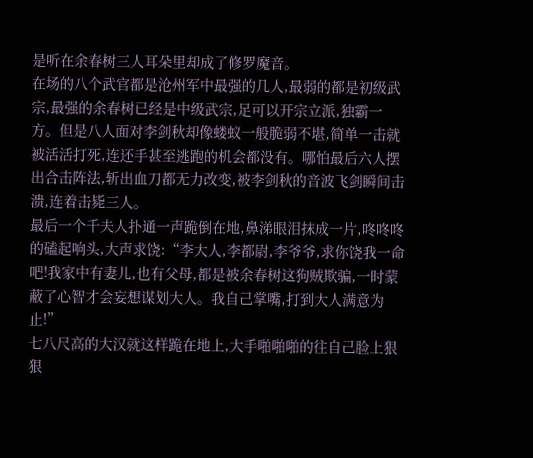是听在余春树三人耳朵里却成了修罗魔音。
在场的八个武官都是沧州军中最强的几人,最弱的都是初级武宗,最强的余春树已经是中级武宗,足可以开宗立派,独霸一方。但是八人面对李剑秋却像蝼蚁一般脆弱不堪,简单一击就被活活打死,连还手甚至逃跑的机会都没有。哪怕最后六人摆出合击阵法,斩出血刀都无力改变,被李剑秋的音波飞剑瞬间击溃,连着击毙三人。
最后一个千夫人扑通一声跪倒在地,鼻涕眼泪抹成一片,咚咚咚的磕起响头,大声求饶:“李大人,李都尉,李爷爷,求你饶我一命吧!我家中有妻儿,也有父母,都是被余春树这狗贼欺骗,一时蒙蔽了心智才会妄想谋划大人。我自己掌嘴,打到大人满意为止!”
七八尺高的大汉就这样跪在地上,大手啪啪啪的往自己脸上狠狠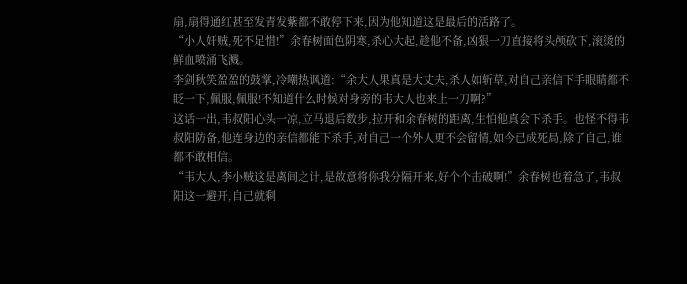扇,扇得通红甚至发青发紫都不敢停下来,因为他知道这是最后的活路了。
“小人奸贼,死不足惜!”余春树面色阴寒,杀心大起,趁他不备,凶狠一刀直接将头颅砍下,滚烫的鲜血喷涌飞溅。
李剑秋笑盈盈的鼓掌,冷嘲热讽道:“余大人果真是大丈夫,杀人如斩草,对自己亲信下手眼睛都不眨一下,佩服,佩服!不知道什么时候对身旁的韦大人也来上一刀啊?”
这话一出,韦叔阳心头一凉,立马退后数步,拉开和余春树的距离,生怕他真会下杀手。也怪不得韦叔阳防备,他连身边的亲信都能下杀手,对自己一个外人更不会留情,如今已成死局,除了自己,谁都不敢相信。
“韦大人,李小贼这是离间之计,是故意将你我分隔开来,好个个击破啊!”余春树也着急了,韦叔阳这一避开,自己就剩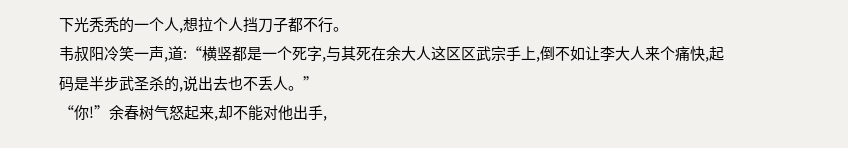下光秃秃的一个人,想拉个人挡刀子都不行。
韦叔阳冷笑一声,道:“横竖都是一个死字,与其死在余大人这区区武宗手上,倒不如让李大人来个痛快,起码是半步武圣杀的,说出去也不丢人。”
“你!”余春树气怒起来,却不能对他出手,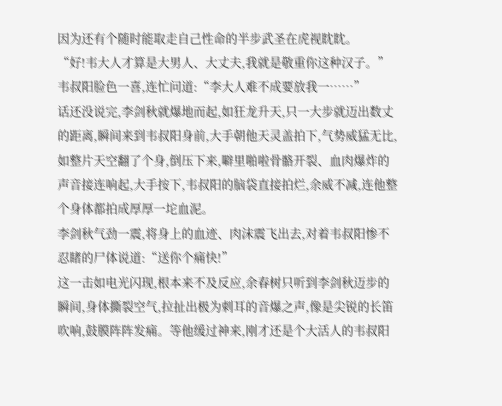因为还有个随时能取走自己性命的半步武圣在虎视眈眈。
“好!韦大人才算是大男人、大丈夫,我就是敬重你这种汉子。”
韦叔阳脸色一喜,连忙问道:“李大人难不成要放我一……”
话还没说完,李剑秋就爆地而起,如狂龙升天,只一大步就迈出数丈的距离,瞬间来到韦叔阳身前,大手朝他天灵盖拍下,气势威猛无比,如整片天空翻了个身,倒压下来,噼里啪啦骨骼开裂、血肉爆炸的声音接连响起,大手按下,韦叔阳的脑袋直接拍烂,余威不减,连他整个身体都拍成厚厚一坨血泥。
李剑秋气劲一震,将身上的血迹、肉沫震飞出去,对着韦叔阳惨不忍睹的尸体说道:“送你个痛快!”
这一击如电光闪现,根本来不及反应,余春树只听到李剑秋迈步的瞬间,身体撕裂空气,拉扯出极为刺耳的音爆之声,像是尖锐的长笛吹响,鼓膜阵阵发痛。等他缓过神来,刚才还是个大活人的韦叔阳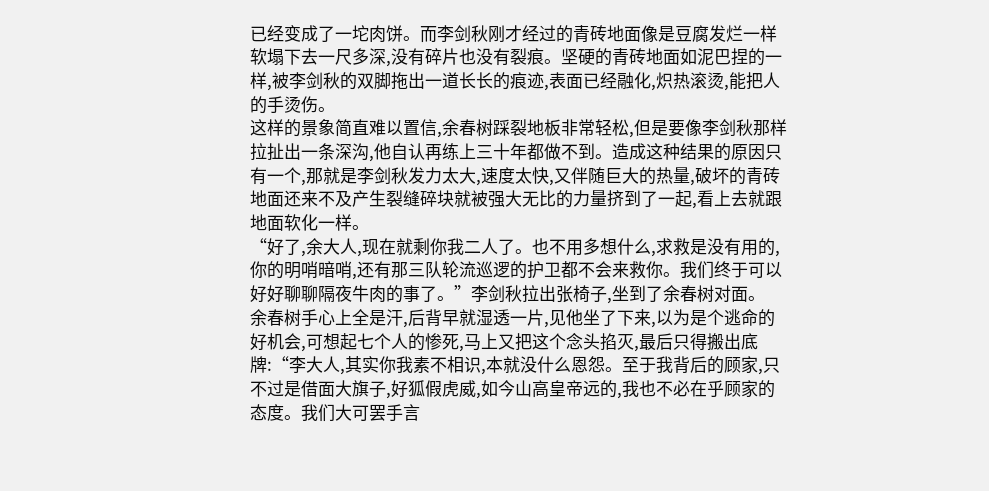已经变成了一坨肉饼。而李剑秋刚才经过的青砖地面像是豆腐发烂一样软塌下去一尺多深,没有碎片也没有裂痕。坚硬的青砖地面如泥巴捏的一样,被李剑秋的双脚拖出一道长长的痕迹,表面已经融化,炽热滚烫,能把人的手烫伤。
这样的景象简直难以置信,余春树踩裂地板非常轻松,但是要像李剑秋那样拉扯出一条深沟,他自认再练上三十年都做不到。造成这种结果的原因只有一个,那就是李剑秋发力太大,速度太快,又伴随巨大的热量,破坏的青砖地面还来不及产生裂缝碎块就被强大无比的力量挤到了一起,看上去就跟地面软化一样。
“好了,余大人,现在就剩你我二人了。也不用多想什么,求救是没有用的,你的明哨暗哨,还有那三队轮流巡逻的护卫都不会来救你。我们终于可以好好聊聊隔夜牛肉的事了。”李剑秋拉出张椅子,坐到了余春树对面。
余春树手心上全是汗,后背早就湿透一片,见他坐了下来,以为是个逃命的好机会,可想起七个人的惨死,马上又把这个念头掐灭,最后只得搬出底牌:“李大人,其实你我素不相识,本就没什么恩怨。至于我背后的顾家,只不过是借面大旗子,好狐假虎威,如今山高皇帝远的,我也不必在乎顾家的态度。我们大可罢手言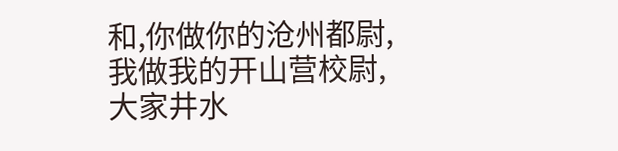和,你做你的沧州都尉,我做我的开山营校尉,大家井水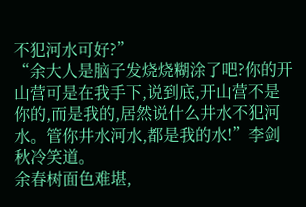不犯河水可好?”
“余大人是脑子发烧烧糊涂了吧?你的开山营可是在我手下,说到底,开山营不是你的,而是我的,居然说什么井水不犯河水。管你井水河水,都是我的水!”李剑秋冷笑道。
余春树面色难堪,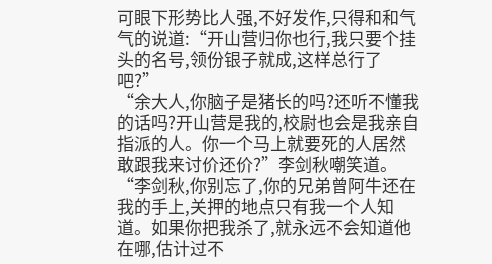可眼下形势比人强,不好发作,只得和和气气的说道:“开山营归你也行,我只要个挂头的名号,领份银子就成,这样总行了吧?”
“余大人,你脑子是猪长的吗?还听不懂我的话吗?开山营是我的,校尉也会是我亲自指派的人。你一个马上就要死的人居然敢跟我来讨价还价?”李剑秋嘲笑道。
“李剑秋,你别忘了,你的兄弟曾阿牛还在我的手上,关押的地点只有我一个人知道。如果你把我杀了,就永远不会知道他在哪,估计过不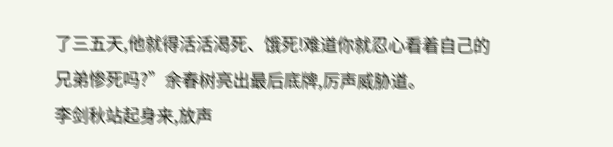了三五天,他就得活活渴死、饿死!难道你就忍心看着自己的兄弟惨死吗?”余春树亮出最后底牌,厉声威胁道。
李剑秋站起身来,放声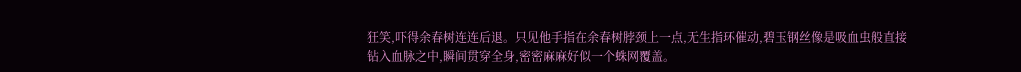狂笑,吓得余春树连连后退。只见他手指在余春树脖颈上一点,无生指环催动,碧玉钢丝像是吸血虫般直接钻入血脉之中,瞬间贯穿全身,密密麻麻好似一个蛛网覆盖。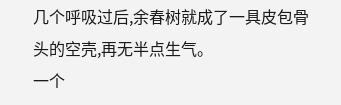几个呼吸过后,余春树就成了一具皮包骨头的空壳,再无半点生气。
一个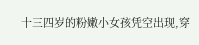十三四岁的粉嫩小女孩凭空出现,穿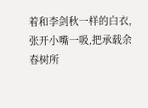着和李剑秋一样的白衣,张开小嘴一吸,把承载余春树所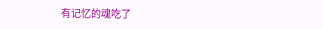有记忆的魂吃了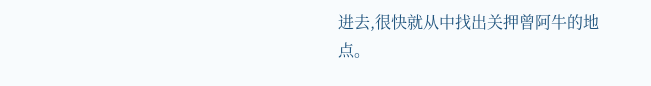进去,很快就从中找出关押曾阿牛的地点。